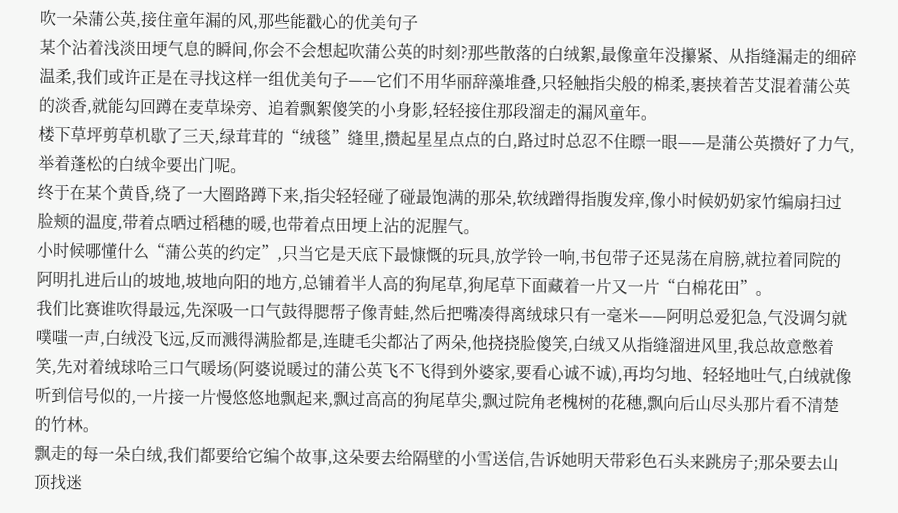吹一朵蒲公英,接住童年漏的风,那些能戳心的优美句子
某个沾着浅淡田埂气息的瞬间,你会不会想起吹蒲公英的时刻?那些散落的白绒絮,最像童年没攥紧、从指缝漏走的细碎温柔,我们或许正是在寻找这样一组优美句子——它们不用华丽辞藻堆叠,只轻触指尖般的棉柔,裹挟着苦艾混着蒲公英的淡香,就能勾回蹲在麦草垛旁、追着飘絮傻笑的小身影,轻轻接住那段溜走的漏风童年。
楼下草坪剪草机歇了三天,绿茸茸的“绒毯”缝里,攒起星星点点的白,路过时总忍不住瞟一眼——是蒲公英攒好了力气,举着蓬松的白绒伞要出门呢。
终于在某个黄昏,绕了一大圈路蹲下来,指尖轻轻碰了碰最饱满的那朵,软绒蹭得指腹发痒,像小时候奶奶家竹编扇扫过脸颊的温度,带着点晒过稻穗的暖,也带着点田埂上沾的泥腥气。
小时候哪懂什么“蒲公英的约定”,只当它是天底下最慷慨的玩具,放学铃一响,书包带子还晃荡在肩膀,就拉着同院的阿明扎进后山的坡地,坡地向阳的地方,总铺着半人高的狗尾草,狗尾草下面藏着一片又一片“白棉花田”。
我们比赛谁吹得最远,先深吸一口气鼓得腮帮子像青蛙,然后把嘴凑得离绒球只有一毫米——阿明总爱犯急,气没调匀就噗嗤一声,白绒没飞远,反而溅得满脸都是,连睫毛尖都沾了两朵,他挠挠脸傻笑,白绒又从指缝溜进风里,我总故意憋着笑,先对着绒球哈三口气暖场(阿婆说暖过的蒲公英飞不飞得到外婆家,要看心诚不诚),再均匀地、轻轻地吐气,白绒就像听到信号似的,一片接一片慢悠悠地飘起来,飘过高高的狗尾草尖,飘过院角老槐树的花穗,飘向后山尽头那片看不清楚的竹林。
飘走的每一朵白绒,我们都要给它编个故事,这朵要去给隔壁的小雪送信,告诉她明天带彩色石头来跳房子;那朵要去山顶找迷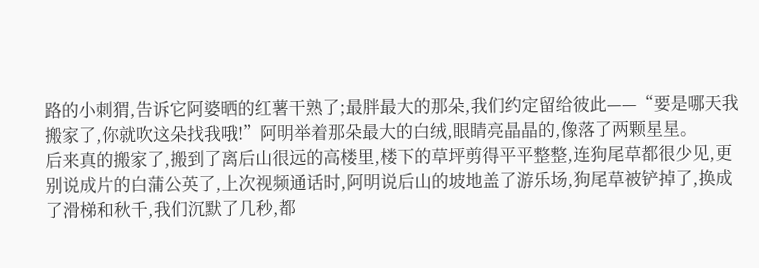路的小刺猬,告诉它阿婆晒的红薯干熟了;最胖最大的那朵,我们约定留给彼此——“要是哪天我搬家了,你就吹这朵找我哦!”阿明举着那朵最大的白绒,眼睛亮晶晶的,像落了两颗星星。
后来真的搬家了,搬到了离后山很远的高楼里,楼下的草坪剪得平平整整,连狗尾草都很少见,更别说成片的白蒲公英了,上次视频通话时,阿明说后山的坡地盖了游乐场,狗尾草被铲掉了,换成了滑梯和秋千,我们沉默了几秒,都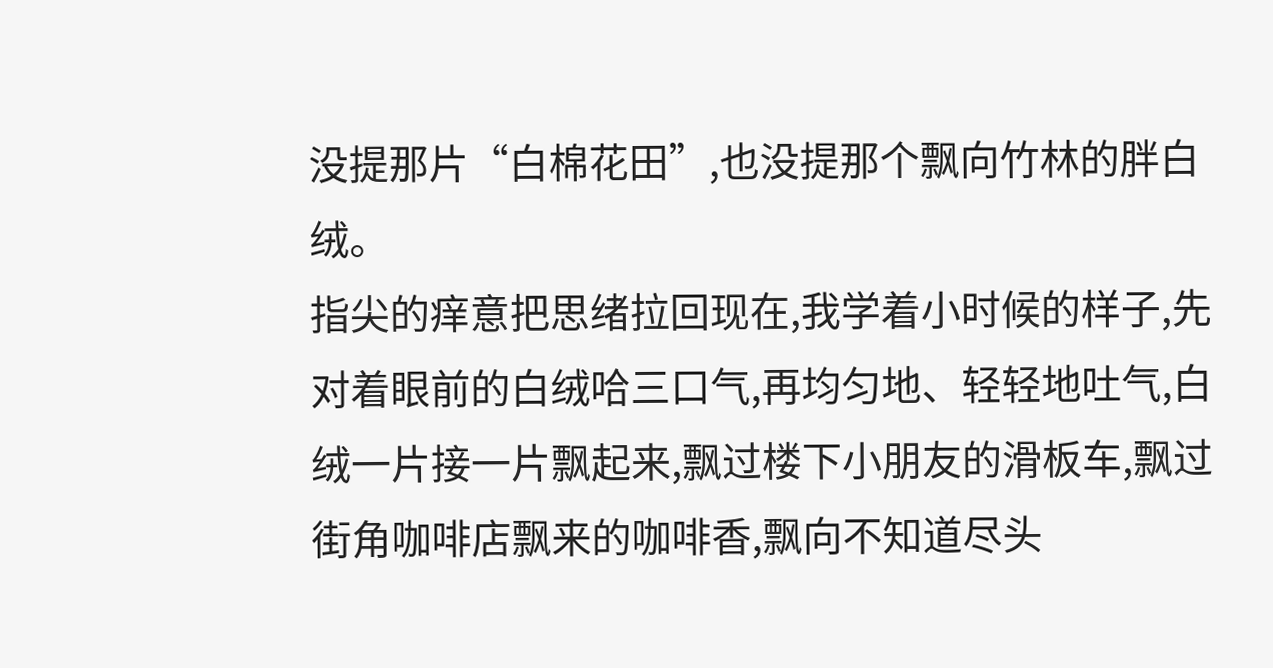没提那片“白棉花田”,也没提那个飘向竹林的胖白绒。
指尖的痒意把思绪拉回现在,我学着小时候的样子,先对着眼前的白绒哈三口气,再均匀地、轻轻地吐气,白绒一片接一片飘起来,飘过楼下小朋友的滑板车,飘过街角咖啡店飘来的咖啡香,飘向不知道尽头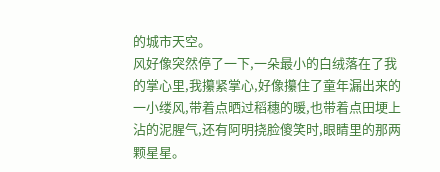的城市天空。
风好像突然停了一下,一朵最小的白绒落在了我的掌心里,我攥紧掌心,好像攥住了童年漏出来的一小缕风,带着点晒过稻穗的暖,也带着点田埂上沾的泥腥气,还有阿明挠脸傻笑时,眼睛里的那两颗星星。